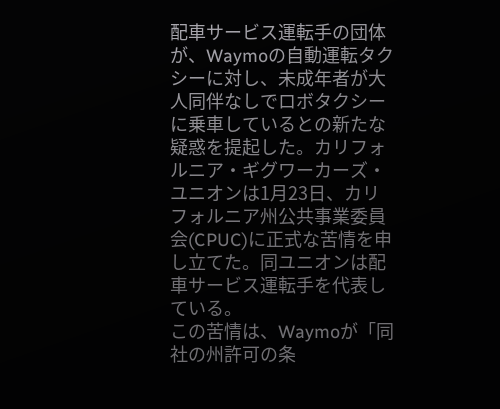配車サービス運転手の団体が、Waymoの自動運転タクシーに対し、未成年者が大人同伴なしでロボタクシーに乗車しているとの新たな疑惑を提起した。カリフォルニア・ギグワーカーズ・ユニオンは1月23日、カリフォルニア州公共事業委員会(CPUC)に正式な苦情を申し立てた。同ユニオンは配車サービス運転手を代表している。
この苦情は、Waymoが「同社の州許可の条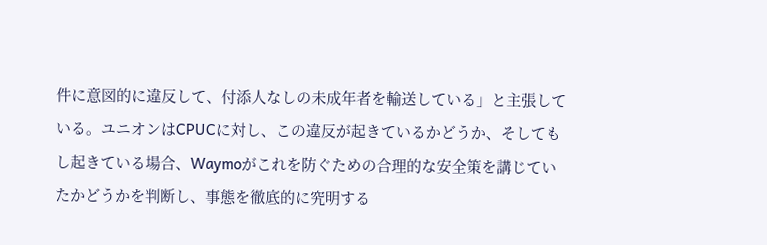件に意図的に違反して、付添人なしの未成年者を輸送している」と主張している。ユニオンはCPUCに対し、この違反が起きているかどうか、そしてもし起きている場合、Waymoがこれを防ぐための合理的な安全策を講じていたかどうかを判断し、事態を徹底的に究明する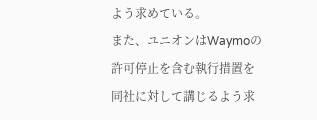よう求めている。
また、ユニオンはWaymoの許可停止を含む執行措置を同社に対して講じるよう求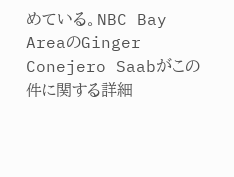めている。NBC Bay AreaのGinger Conejero Saabがこの件に関する詳細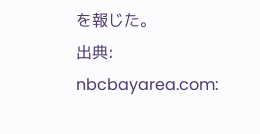を報じた。
出典: nbcbayarea.com: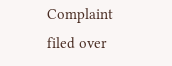Complaint filed over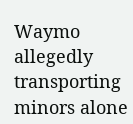Waymo allegedly transporting minors alone